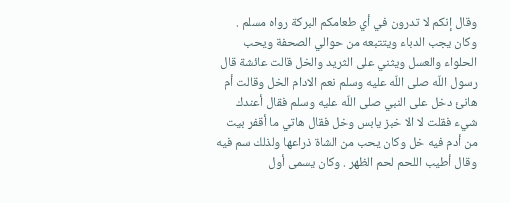وقال إنكم لا تدرون في أي طعامكم البركة رواه مسلم . وكان يجب الدباء ويتتبعه من حوالي الصحفة ويحب الحلواء والعسل ويثني على الثريد والخل قالت عائشة قال رسول اللّه صلى اللّه عليه وسلم نعم الادام الخل وقالت أم هانئ دخل على النبي صلى اللّه عليه وسلم فقال أعندك شيء فقلت لا الا خبز يابس وخل فقال هاتي ما أقفر بيت من أدم فيه خل وكان يحب من الشاة ذراعها ولذلك سم فيه وقال أطيب اللحم لحم الظهر . وكان يسمى أول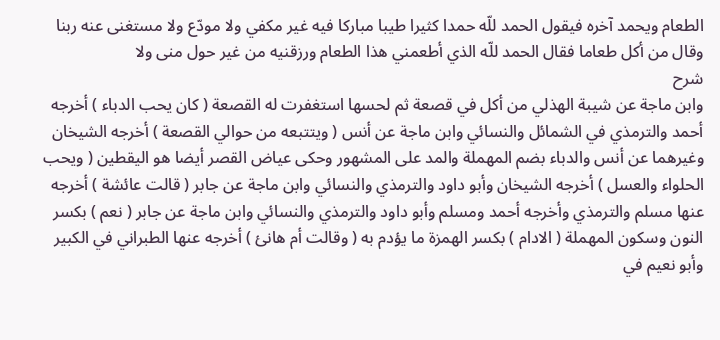الطعام ويحمد آخره فيقول الحمد للّه حمدا كثيرا طيبا مباركا فيه غير مكفي ولا مودّع ولا مستغنى عنه ربنا وقال من أكل طعاما فقال الحمد للّه الذي أطعمني هذا الطعام ورزقنيه من غير حول منى ولا
شرح
وابن ماجة عن شيبة الهذلي من أكل في قصعة ثم لحسها استغفرت له القصعة ( كان يحب الدباء ) أخرجه أحمد والترمذي في الشمائل والنسائي وابن ماجة عن أنس ( ويتتبعه من حوالي القصعة ) أخرجه الشيخان وغيرهما عن أنس والدباء بضم المهملة والمد على المشهور وحكى عياض القصر أيضا هو اليقطين ( ويحب الحلواء والعسل ) أخرجه الشيخان وأبو داود والترمذي والنسائي وابن ماجة عن جابر ( قالت عائشة ) أخرجه عنها مسلم والترمذي وأخرجه أحمد ومسلم وأبو داود والترمذي والنسائي وابن ماجة عن جابر ( نعم ) بكسر النون وسكون المهملة ( الادام ) بكسر الهمزة ما يؤدم به ( وقالت أم هانئ ) أخرجه عنها الطبراني في الكبير وأبو نعيم في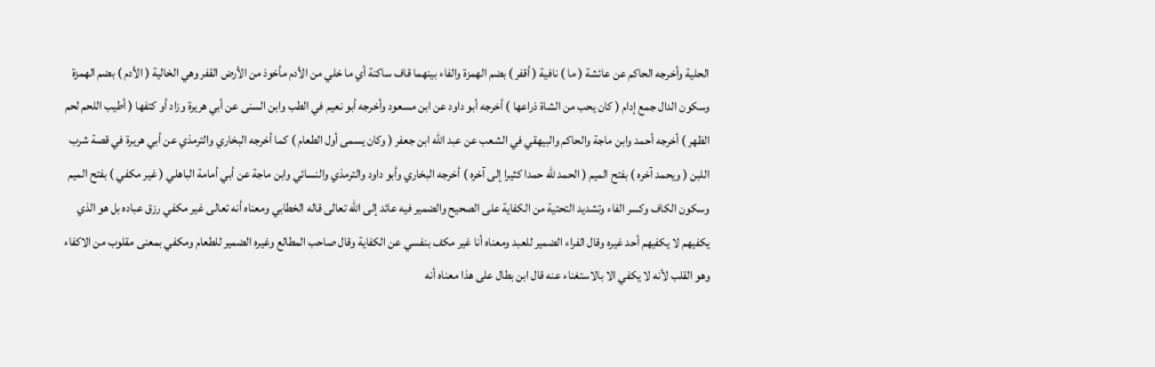الحلية وأخرجه الحاكم عن عائشة ( ما ) نافية ( أقفر ) بضم الهمزة والفاء بينهما قاف ساكنة أي ما خلي من الأدم مأخوذ من الأرض القفر وهي الخالية ( الأدم ) بضم الهمزة وسكون الدال جمع إدام ( كان يحب من الشاة ذراعها ) أخرجه أبو داود عن ابن مسعود وأخرجه أبو نعيم في الطب وابن السنى عن أبي هريرة وزاد أو كتفها ( أطيب اللحم لحم الظهر ) أخرجه أحمد وابن ماجة والحاكم والبيهقي في الشعب عن عبد اللّه ابن جعفر ( وكان يسمى أول الطعام ) كما أخرجه البخاري والترمذي عن أبي هريرة في قصة شرب اللبن ( ويحمد آخره ) بفتح الميم ( الحمد للّه حمدا كثيرا إلى آخره ) أخرجه البخاري وأبو داود والترمذي والنسائي وابن ماجة عن أبي أمامة الباهلي ( غير مكفي ) بفتح الميم وسكون الكاف وكسر الفاء وتشديد التحتية من الكفاية على الصحيح والضمير فيه عائد إلى اللّه تعالى قاله الخطابي ومعناه أنه تعالى غير مكفي رزق عباده بل هو الذي يكفيهم لا يكفيهم أحد غيره وقال الفراء الضمير للعبد ومعناه أنا غير مكف بنفسي عن الكفاية وقال صاحب المطالع وغيره الضمير للطعام ومكفي بمعنى مقلوب من الاكفاء وهو القلب لأنه لا يكفي الا بالاستغناء عنه قال ابن بطال على هذا معناه أنه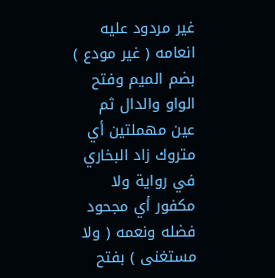غير مردود عليه انعامه ( غير مودع ) بضم الميم وفتح الواو والدال ثم عين مهملتين أي متروك زاد البخاري في رواية ولا مكفور أي مجحود فضله ونعمه ( ولا مستغنى ) بفتح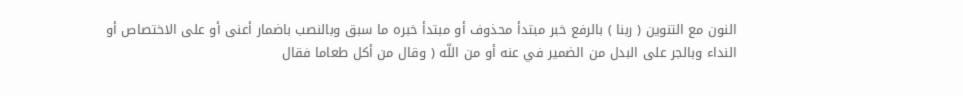النون مع التنوين ( ربنا ) بالرفع خبر مبتدأ محذوف أو مبتدأ خبره ما سبق وبالنصب باضمار أعنى أو على الاختصاص أو النداء وبالجر على البدل من الضمير في عنه أو من اللّه ( وقال من أكل طعاما فقال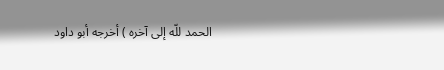الحمد للّه إلى آخره ) أخرجه أبو داود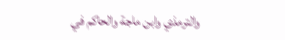والترمذي وابن ماجة والحاكم في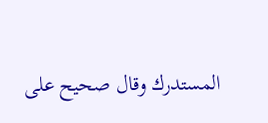المستدرك وقال صحيح على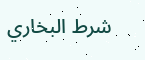شرط البخاري